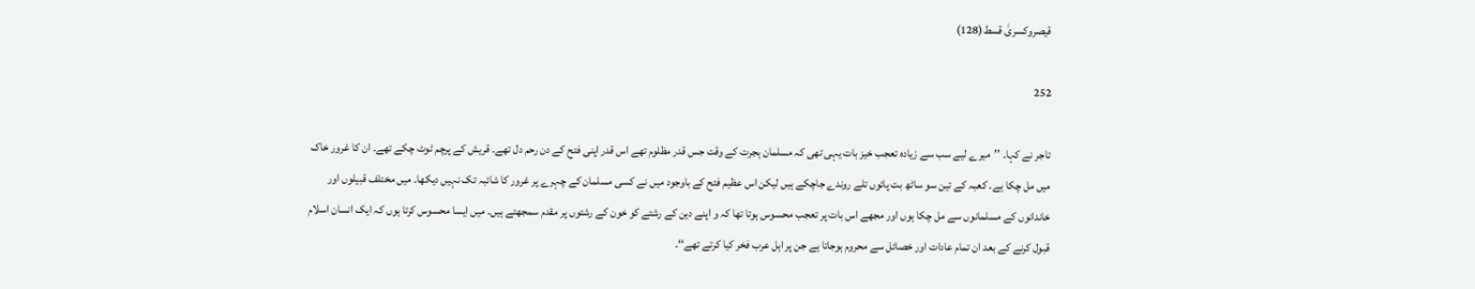قیصروکسریٰ قسط(128)

252

تاجر نے کہا۔ ’’میرے لیے سب سے زیادہ تعجب خیز بات یہی تھی کہ مسلمان ہجرت کے وقت جس قدر مظلوم تھے اس قدر اپنی فتح کے دن رحم دل تھے۔ قریش کے پرچم ٹوٹ چکے تھے۔ ان کا غرور خاک میں مل چکا ہے۔ کعبہ کے تین سو ساٹھ بت پائوں تلے روندے جاچکے ہیں لیکن اس عظیم فتح کے باوجود میں نے کسی مسلمان کے چہرے پر غرور کا شائبہ تک نہیں دیکھا۔ میں مختلف قبیلوں اور خاندانوں کے مسلمانوں سے مل چکا ہوں اور مجھے اس بات پر تعجب محسوس ہوتا تھا کہ و اپنے دین کے رشتے کو خون کے رشتوں پر مقدم سمجھتے ہیں۔ میں ایسا محسوس کرتا ہوں کہ ایک انسان اسلام قبول کرنے کے بعد ان تمام عادات اور خصائل سے محروم ہوجاتا ہے جن پر اہل عرب فخر کیا کرتے تھے‘‘۔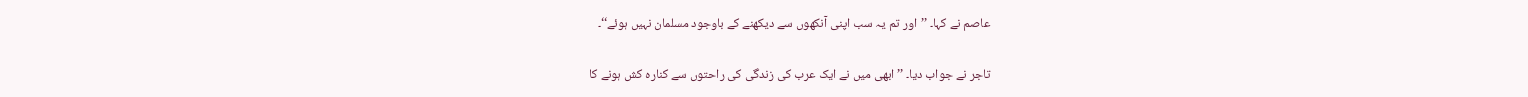عاصم نے کہا۔ ’’اور تم یہ سب اپنی آنکھوں سے دیکھنے کے باوجود مسلمان نہیں ہوئے‘‘۔

تاجر نے جواب دیا۔ ’’ابھی میں نے ایک عرب کی زندگی کی راحتوں سے کنارہ کش ہونے کا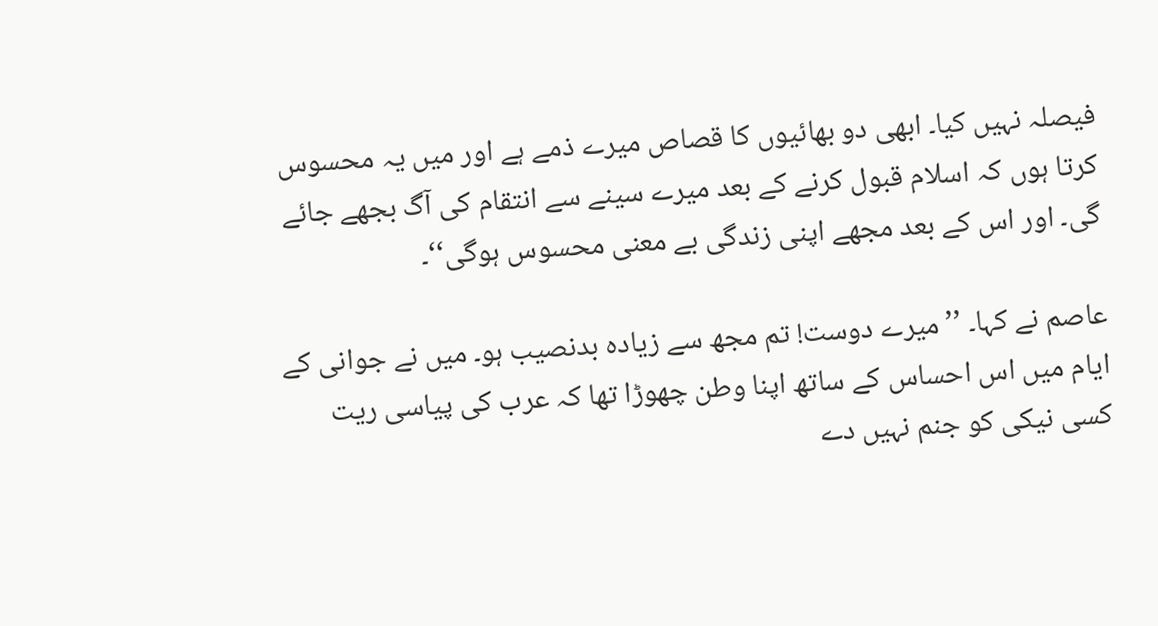فیصلہ نہیں کیا۔ ابھی دو بھائیوں کا قصاص میرے ذمے ہے اور میں یہ محسوس کرتا ہوں کہ اسلام قبول کرنے کے بعد میرے سینے سے انتقام کی آگ بجھے جائے گی۔ اور اس کے بعد مجھے اپنی زندگی بے معنی محسوس ہوگی‘‘۔

عاصم نے کہا۔ ’’میرے دوست! تم مجھ سے زیادہ بدنصیب ہو۔ میں نے جوانی کے ایام میں اس احساس کے ساتھ اپنا وطن چھوڑا تھا کہ عرب کی پیاسی ریت کسی نیکی کو جنم نہیں دے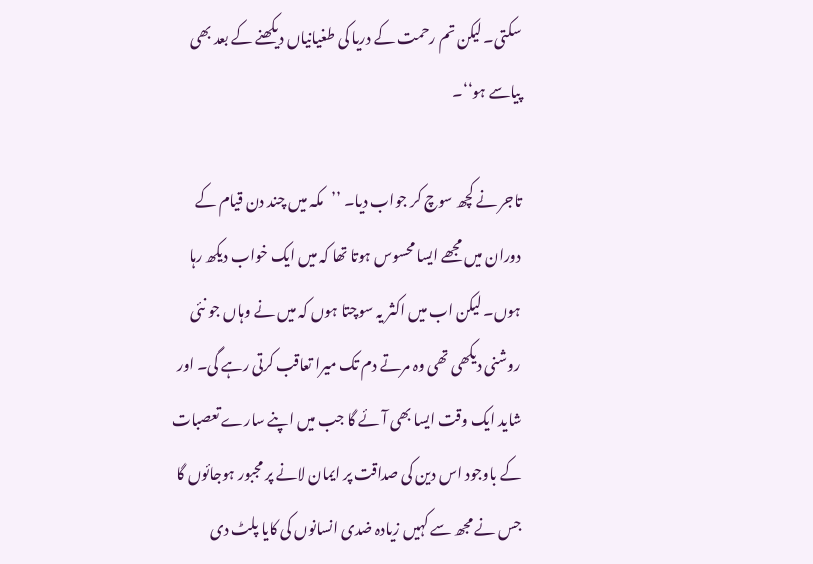سکتی۔ لیکن تم رحمت کے دریا کی طغیانیاں دیکھنے کے بعد بھی پیاسے ہو‘‘۔

تاجر نے کچھ سوچ کر جواب دیا۔ ’’مکہ میں چند دن قیام کے دوران میں مجھے ایسا محسوس ہوتا تھا کہ میں ایک خواب دیکھ رہا ہوں۔ لیکن اب میں اکثر یہ سوچتا ہوں کہ میں نے وہاں جو نئی روشنی دیکھی تھی وہ مرتے دم تک میرا تعاقب کرتی رہے گی۔ اور شاید ایک وقت ایسا بھی آئے گا جب میں اپنے سارے تعصبات کے باوجود اس دین کی صداقت پر ایمان لانے پر مجبور ہوجائوں گا جس نے مجھ سے کہیں زیادہ ضدی انسانوں کی کایا پلٹ دی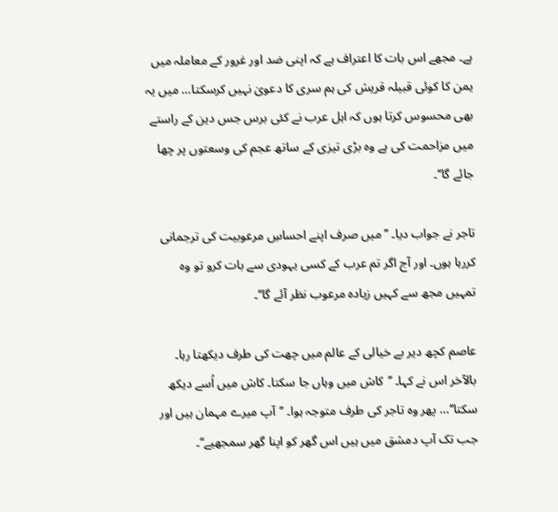ہے۔ مجھے اس بات کا اعتراف ہے کہ اپنی ضد اور غرور کے معاملہ میں یمن کا کوئی قبیلہ قریش کی ہم سری کا دعویٰ نہیں کرسکتا… میں یہ بھی محسوس کرتا ہوں کہ اہل عرب نے کئی برس جس دین کے راستے میں مزاحمت کی ہے وہ بڑی تیزی کے ساتھ عجم کی وسعتوں پر چھا جائے گا‘‘۔

تاجر نے جواب دیا۔ ’’میں صرف اپنے احساسِ مرعوبیت کی ترجمانی کررہا ہوں۔ اور آج اگر تم عرب کے کسی یہودی سے بات کرو تو وہ تمہیں مجھ سے کہیں زیادہ مرعوب نظر آئے گا‘‘۔

عاصم کچھ دیر بے خیالی کے عالم میں چھت کی طرف دیکھتا رہا۔ بالآخر اس نے کہا۔ ’’کاش میں وہاں جا سکتا۔ کاش میں اُسے دیکھ سکتا‘‘… پھر وہ تاجر کی طرف متوجہ ہوا۔ ’’آپ میرے مہمان ہیں اور جب تک آپ دمشق میں ہیں اس گھر کو اپنا گھر سمجھیے‘‘۔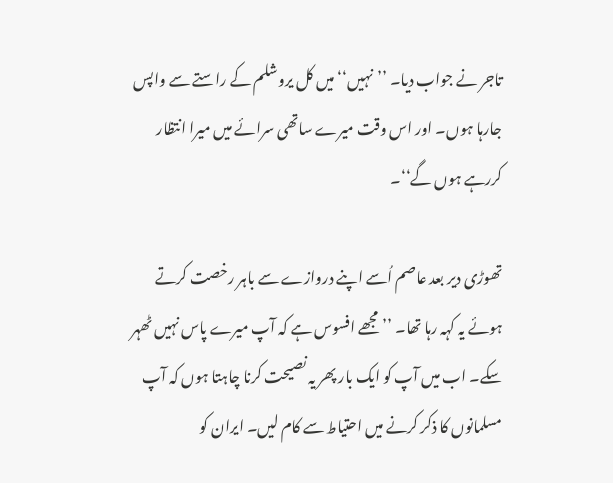تاجر نے جواب دیا۔ ’’نہیں‘‘ میں کل یروشلم کے راستے سے واپس جارہا ہوں۔ اور اس وقت میرے ساتھی سرائے میں میرا انتظار کررہے ہوں گے‘‘۔

تھوڑی دیر بعد عاصم اُسے اپنے دروازے سے باہر رخصت کرتے ہوئے یہ کہہ رہا تھا۔ ’’مجھے افسوس ہے کہ آپ میرے پاس نہیں ٹھہر سکے۔ اب میں آپ کو ایک بار پھر یہ نصیحت کرنا چاہتا ہوں کہ آپ مسلمانوں کا ذکر کرنے میں احتیاط سے کام لیں۔ ایران کو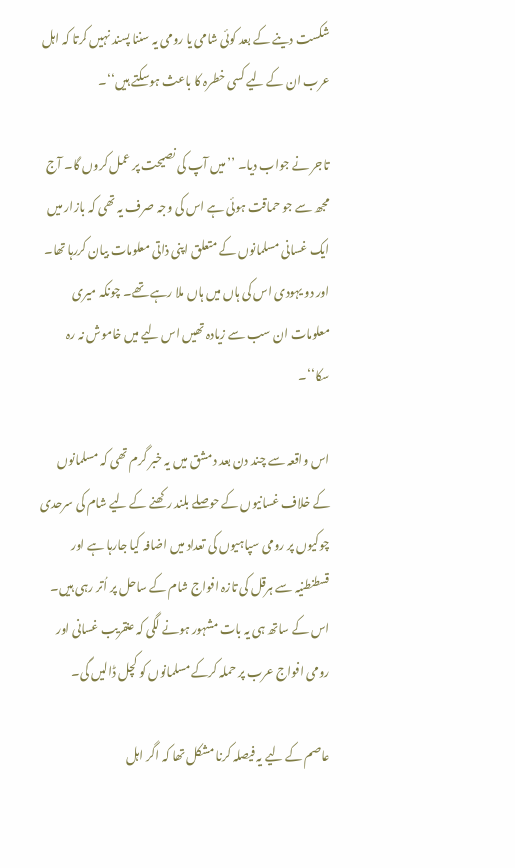شکست دینے کے بعد کوئی شامی یا رومی یہ سننا پسند نہیں کرتا کہ اہل عرب ان کے لیے کسی خطرہ کا باعث ہوسکتے ہیں‘‘۔

تاجر نے جواب دیا۔ ’’میں آپ کی نصیحت پر عمل کروں گا۔ آج مجھ سے جو حماقت ہوئی ہے اس کی وجہ صرف یہ تھی کہ بازار میں ایک غسانی مسلمانوں کے متعلق اپنی ذاتی معلومات بیان کررہا تھا۔ اور دو یہودی اس کی ہاں میں ہاں ملا رہے تھے۔ چونکہ میری معلومات ان سب سے زیادہ تھیں اس لیے میں خاموش نہ رہ سکا‘‘۔

اس واقعہ سے چند دن بعد دمشق میں یہ خبر گرم تھی کہ مسلمانوں کے خلاف غسانیوں کے حوصلے بلند رکھنے کے لیے شام کی سرحدی چوکیوں پر رومی سپاہیوں کی تعداد میں اضافہ کیا جارہا ہے اور قسطنطنیہ سے ہرقل کی تازہ افواج شام کے ساحل پر اُتر رہی ہیں۔ اس کے ساتھ ہی یہ بات مشہور ہونے لگی کہ عنقریب غسانی اور رومی افواج عرب پر حملہ کرکے مسلمانوں کو کچل ڈالیں گی۔

عاصم کے لیے یہ فیصلہ کرنا مشکل تھا کہ اگر اہل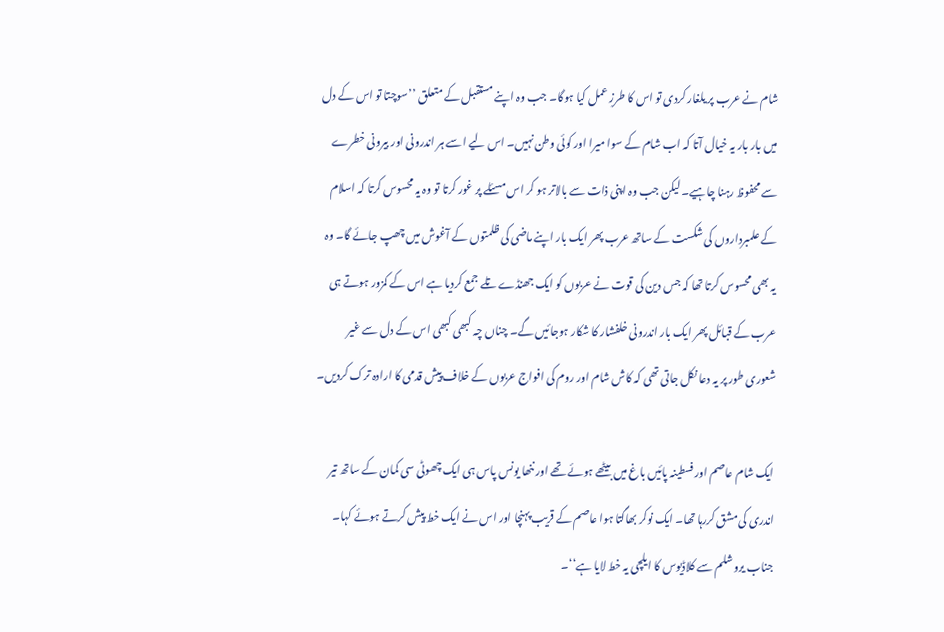شام نے عرب پر یلغار کردی تو اس کا طرزِ عمل کیا ہوگا۔ جب وہ اپنے مستقبل کے متعلق ’’سوچتا تو اس کے دل میں بار بار یہ خیال آتا کہ اب شام کے سوا میرا اور کوئی وطن نہیں۔ اس لیے اسے ہر اندرونی اور بیرونی خطرے سے محفوظ رہنا چاہیے۔ لیکن جب وہ اپنی ذات سے بالاتر ہو کر اس مسئلے پر غور کرتا تو وہ یہ محسوس کرتا کہ اسلام کے علمبرداروں کی شکست کے ساتھ عرب پھر ایک بار اپنے ماضی کی ظلمتوں کے آغوش میں چھپ جائے گا۔ وہ یہ بھی محسوس کرتا تھا کہ جس دین کی قوت نے عربوں کو ایک جھنڈے تلے جمع کردیا ہے اس کے کمزور ہوتے ہی عرب کے قبائل پھر ایک بار اندرونی خلفشار کا شکار ہوجائیں گے۔ چناں چہ کبھی کبھی اس کے دل سے غیر شعوری طور پر یہ دعا نکل جاتی تھی کہ کاش شام اور روم کی افواج عربوں کے خلاف پیش قدمی کا ارادہ ترک کردیں۔

ایک شام عاصم اور فسطینہ پائیں باغ میں بیٹھے ہوئے تھے اور ننھا یونس پاس ہی ایک چھوٹی سی کمان کے ساتھ تیر اندری کی مشق کررہا تھا۔ ایک نوکر بھاگتا ہوا عاصم کے قریب پہنچا اور اس نے ایک خط پیش کرتے ہوئے کہا۔ جناب یروشلم سے کلاڈیوس کا ایلچی یہ خط لایا ہے‘‘۔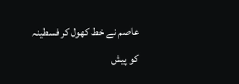عاصم نے خط کھول کر فسطینہ کو پیش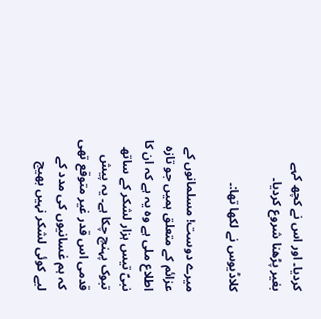کردیا۔ اور اس نے کچھ کہے بغیر پڑھنا شروع کردیا۔

کلاڈیوس نے لکھا تھا:۔

میرے دوست! مسلمانوں کے عزائم کے متعلق ہمیں جو تازہ اطلاع ملی ہے وہ یہ ہے کہ ان کا نبیؐ تیس ہزار لشکر کے ساتھ تبوک پہنچ چکا ہے۔ یہ پیش قدمی اس قدر غیر متوقع تھی کہ ہم غسانیوں کی مدد کے لیے کوئی لشکر نہیں بھیج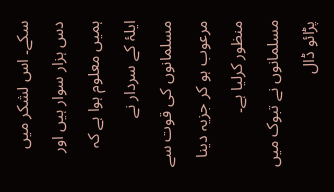سکے۔ اس لشکر میں دس ہزار سوار ہیں اور ہمیں معلوم ہوا ہے کہ ایلۂ کے سردار نے مسلمانوں کی قوت سے مرعوب ہو کر جزیہ دینا منظور کرلیا ہے۔ مسلمانوں نے تبوک میں پڑائو ڈال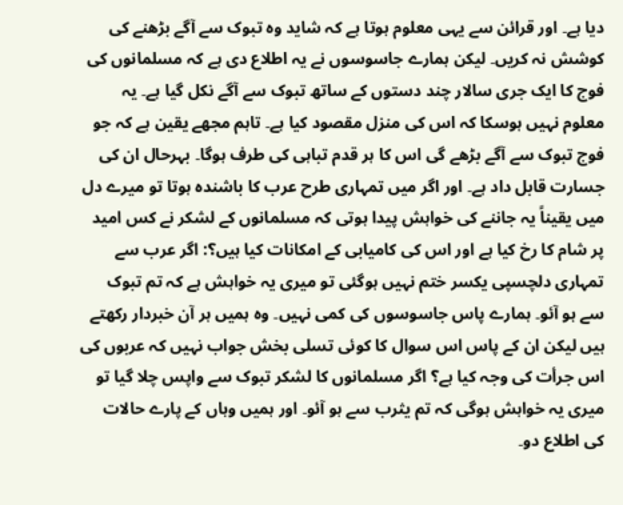دیا ہے۔ اور قرائن سے یہی معلوم ہوتا ہے کہ شاید وہ تبوک سے آگے بڑھنے کی کوشش نہ کریں۔ لیکن ہمارے جاسوسوں نے یہ اطلاع دی ہے کہ مسلمانوں کی فوج کا ایک جری سالار چند دستوں کے ساتھ تبوک سے آگے نکل گیا ہے۔ یہ معلوم نہیں ہوسکا کہ اس کی منزل مقصود کیا ہے۔ تاہم مجھے یقین ہے کہ جو فوج تبوک سے آگے بڑھے گی اس کا ہر قدم تباہی کی طرف ہوگا۔ بہرحال ان کی جسارت قابل داد ہے۔ اور اگر میں تمہاری طرح عرب کا باشندہ ہوتا تو میرے دل میں یقیناً یہ جاننے کی خواہش پیدا ہوتی کہ مسلمانوں کے لشکر نے کس امید پر شام کا رخ کیا ہے اور اس کی کامیابی کے امکانات کیا ہیں؟: اگر عرب سے تمہاری دلچسپی یکسر ختم نہیں ہوگئی تو میری یہ خواہش ہے کہ تم تبوک سے ہو آئو۔ ہمارے پاس جاسوسوں کی کمی نہیں۔ وہ ہمیں ہر آن خبردار رکھتے ہیں لیکن ان کے پاس اس سوال کا کوئی تسلی بخش جواب نہیں کہ عربوں کی اس جرأت کی وجہ کیا ہے؟ اگر مسلمانوں کا لشکر تبوک سے واپس چلا گیا تو میری یہ خواہش ہوگی کہ تم یثرب سے ہو آئو۔ اور ہمیں وہاں کے پارے حالات کی اطلاع دو۔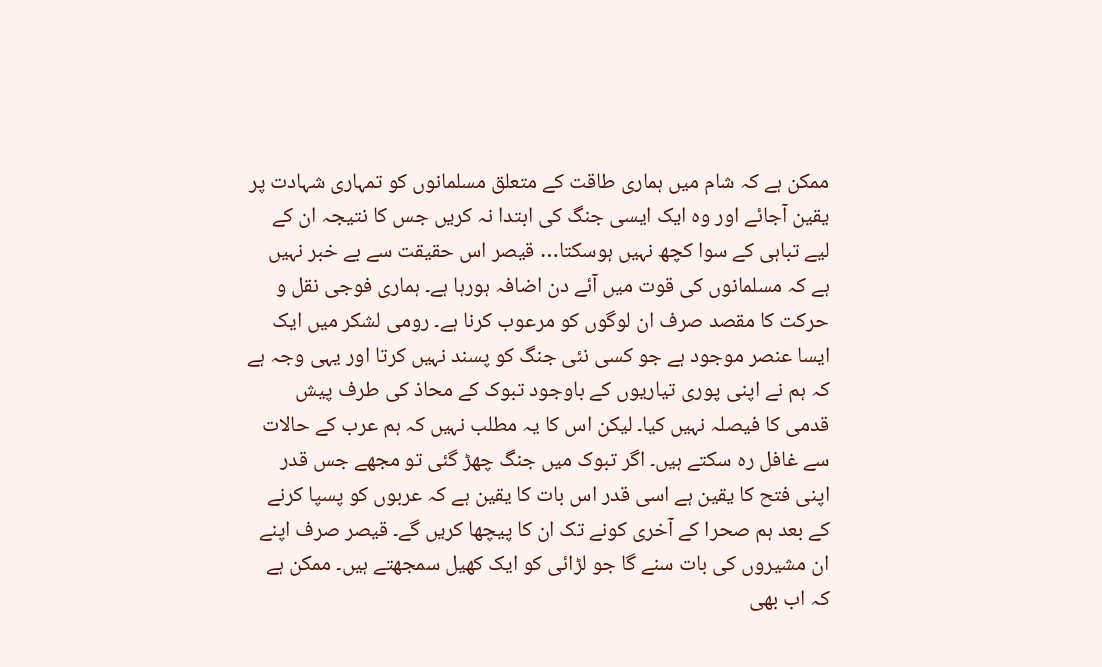ممکن ہے کہ شام میں ہماری طاقت کے متعلق مسلمانوں کو تمہاری شہادت پر یقین آجائے اور وہ ایک ایسی جنگ کی ابتدا نہ کریں جس کا نتیجہ ان کے لیے تباہی کے سوا کچھ نہیں ہوسکتا… قیصر اس حقیقت سے بے خبر نہیں ہے کہ مسلمانوں کی قوت میں آئے دن اضافہ ہورہا ہے۔ ہماری فوجی نقل و حرکت کا مقصد صرف ان لوگوں کو مرعوب کرنا ہے۔ رومی لشکر میں ایک ایسا عنصر موجود ہے جو کسی نئی جنگ کو پسند نہیں کرتا اور یہی وجہ ہے کہ ہم نے اپنی پوری تیاریوں کے باوجود تبوک کے محاذ کی طرف پیش قدمی کا فیصلہ نہیں کیا۔ لیکن اس کا یہ مطلب نہیں کہ ہم عرب کے حالات سے غافل رہ سکتے ہیں۔ اگر تبوک میں جنگ چھڑ گئی تو مجھے جس قدر اپنی فتح کا یقین ہے اسی قدر اس بات کا یقین ہے کہ عربوں کو پسپا کرنے کے بعد ہم صحرا کے آخری کونے تک ان کا پیچھا کریں گے۔ قیصر صرف اپنے ان مشیروں کی بات سنے گا جو لڑائی کو ایک کھیل سمجھتے ہیں۔ ممکن ہے کہ اب بھی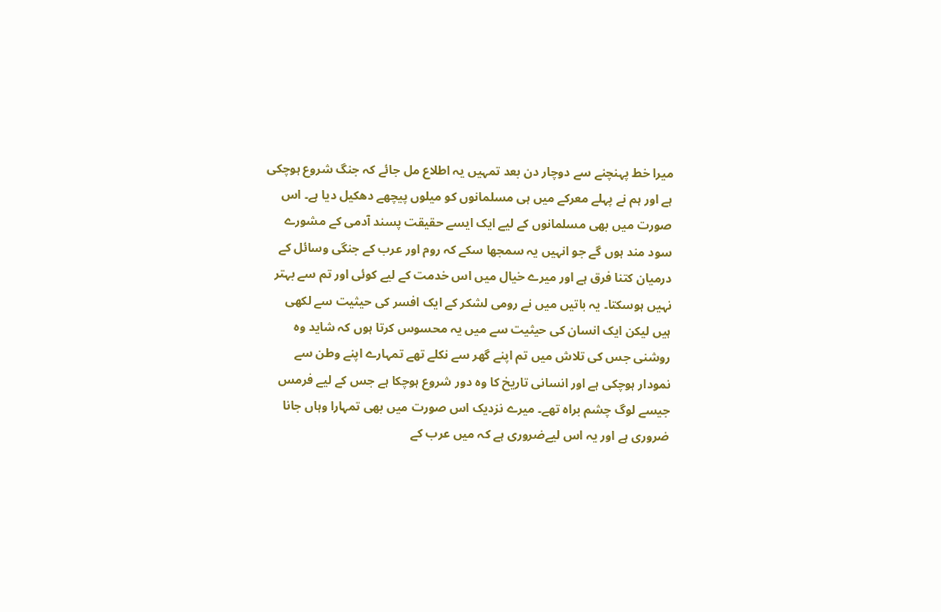میرا خط پہنچنے سے دوچار دن بعد تمہیں یہ اطلاع مل جائے کہ جنگ شروع ہوچکی ہے اور ہم نے پہلے معرکے میں ہی مسلمانوں کو میلوں پیچھے دھکیل دیا ہے۔ اس صورت میں بھی مسلمانوں کے لیے ایک ایسے حقیقت پسند آدمی کے مشورے سود مند ہوں گے جو انہیں یہ سمجھا سکے کہ روم اور عرب کے جنگی وسائل کے درمیان کتنا فرق ہے اور میرے خیال میں اس خدمت کے لیے کوئی اور تم سے بہتر نہیں ہوسکتا۔ یہ باتیں میں نے رومی لشکر کے ایک افسر کی حیثیت سے لکھی ہیں لیکن ایک انسان کی حیثیت سے میں یہ محسوس کرتا ہوں کہ شاید وہ روشنی جس کی تلاش میں تم اپنے گھر سے نکلے تھے تمہارے اپنے وطن سے نمودار ہوچکی ہے اور انسانی تاریخ کا وہ دور شروع ہوچکا ہے جس کے لیے فرمس جیسے لوگ چشم براہ تھے۔ میرے نزدیک اس صورت میں بھی تمہارا وہاں جانا ضروری ہے اور یہ اس لیےضروری ہے کہ میں عرب کے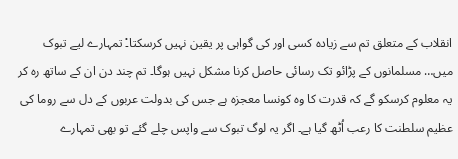انقلاب کے متعلق تم سے زیادہ کسی اور کی گواہی پر یقین نہیں کرسکتا۔ْ تمہارے لیے تبوک میں… مسلمانوں کے پڑائو تک رسائی حاصل کرنا مشکل نہیں ہوگا۔ تم چند دن ان کے ساتھ رہ کر یہ معلوم کرسکو گے کہ قدرت کا وہ کونسا معجزہ ہے جس کی بدولت عربوں کے دل سے روما کی عظیم سلطنت کا رعب اُٹھ گیا ہے۔ اگر یہ لوگ تبوک سے واپس چلے گئے تو بھی تمہارے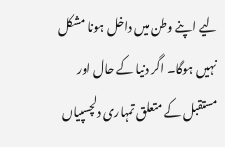لیے اپنے وطن میں داخل ہونا مشکل نہیں ہوگا۔ اگر دنیا کے حال اور مستقبل کے متعلق تمہاری دلچسپیاں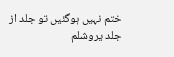ختم نہیں ہوگئیں تو جلد از جلد یروشلم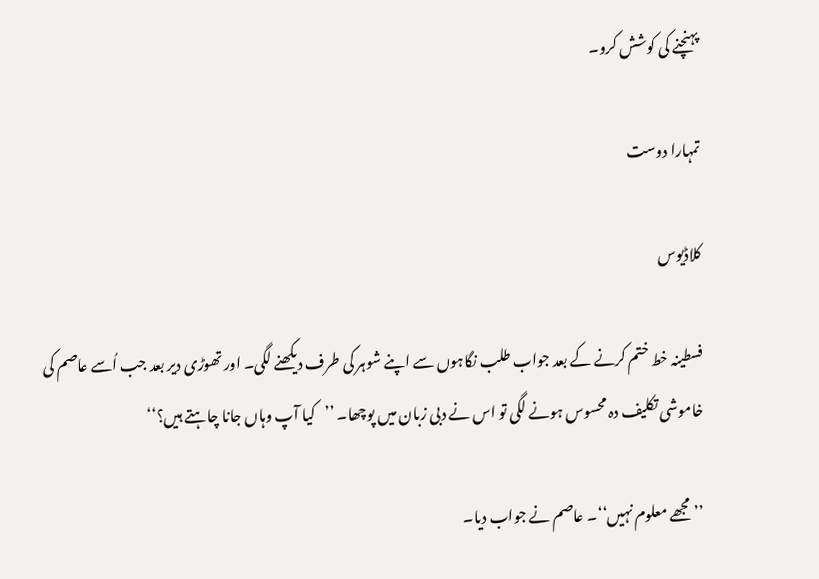پہنچنے کی کوشش کرو۔

تمہارا دوست

کلاڈیوس

فسطینہ خط ختم کرنے کے بعد جواب طلب نگاہوں سے اپنے شوہر کی طرف دیکھنے لگی۔ اور تھوڑی دیر بعد جب اُسے عاصم کی خاموشی تکلیف دہ محسوس ہونے لگی تو اس نے دبی زبان میں پوچھا۔ ’’کیا آپ وہاں جانا چاہتے ہیں؟‘‘

’’مجھے معلوم نہیں‘‘۔ عاصم نے جواب دیا۔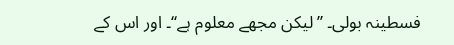فسطینہ بولی۔ ’’لیکن مجھے معلوم ہے‘‘۔ اور اس کے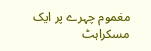مغموم چہرے پر ایک مسکراہٹ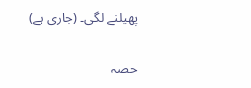پھیلنے لگی۔ (جاری ہے)

حصہ